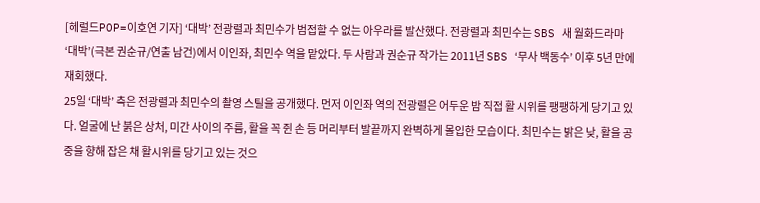[헤럴드POP=이호연 기자] ‘대박’ 전광렬과 최민수가 범접할 수 없는 아우라를 발산했다. 전광렬과 최민수는 SBS 새 월화드라마 ‘대박’(극본 권순규/연출 남건)에서 이인좌, 최민수 역을 맡았다. 두 사람과 권순규 작가는 2011년 SBS ‘무사 백동수’ 이후 5년 만에 재회했다.
25일 ‘대박’ 측은 전광렬과 최민수의 촬영 스틸을 공개했다. 먼저 이인좌 역의 전광렬은 어두운 밤 직접 활 시위를 팽팽하게 당기고 있다. 얼굴에 난 붉은 상처, 미간 사이의 주름, 활을 꼭 쥔 손 등 머리부터 발끝까지 완벽하게 몰입한 모습이다. 최민수는 밝은 낮, 활을 공중을 향해 잡은 채 활시위를 당기고 있는 것으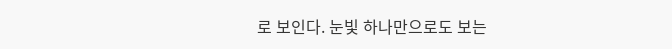로 보인다. 눈빛 하나만으로도 보는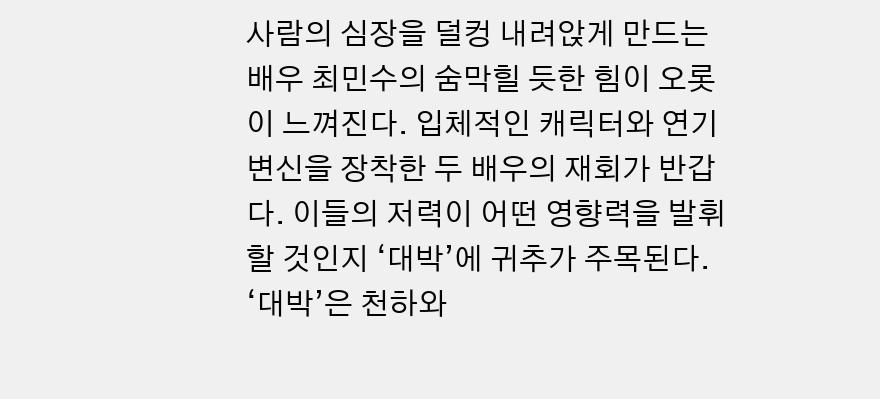사람의 심장을 덜컹 내려앉게 만드는 배우 최민수의 숨막힐 듯한 힘이 오롯이 느껴진다. 입체적인 캐릭터와 연기 변신을 장착한 두 배우의 재회가 반갑다. 이들의 저력이 어떤 영향력을 발휘할 것인지 ‘대박’에 귀추가 주목된다. ‘대박’은 천하와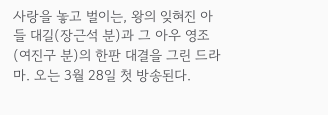사랑을 놓고 벌이는, 왕의 잊혀진 아들 대길(장근석 분)과 그 아우 영조(여진구 분)의 한판 대결을 그린 드라마. 오는 3월 28일 첫 방송된다.